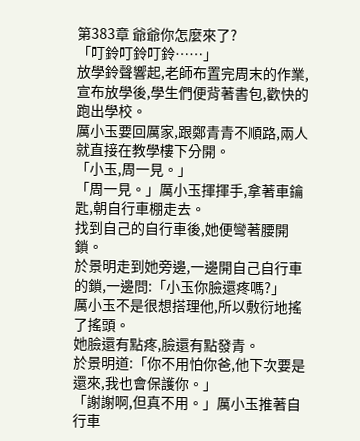第383章 爺爺你怎麼來了?
「叮鈴叮鈴叮鈴……」
放學鈴聲響起,老師布置完周末的作業,宣布放學後,學生們便背著書包,歡快的跑出學校。
厲小玉要回厲家,跟鄭青青不順路,兩人就直接在教學樓下分開。
「小玉,周一見。」
「周一見。」厲小玉揮揮手,拿著車鑰匙,朝自行車棚走去。
找到自己的自行車後,她便彎著腰開鎖。
於景明走到她旁邊,一邊開自己自行車的鎖,一邊問:「小玉你臉還疼嗎?」
厲小玉不是很想搭理他,所以敷衍地搖了搖頭。
她臉還有點疼,臉還有點發青。
於景明道:「你不用怕你爸,他下次要是還來,我也會保護你。」
「謝謝啊,但真不用。」厲小玉推著自行車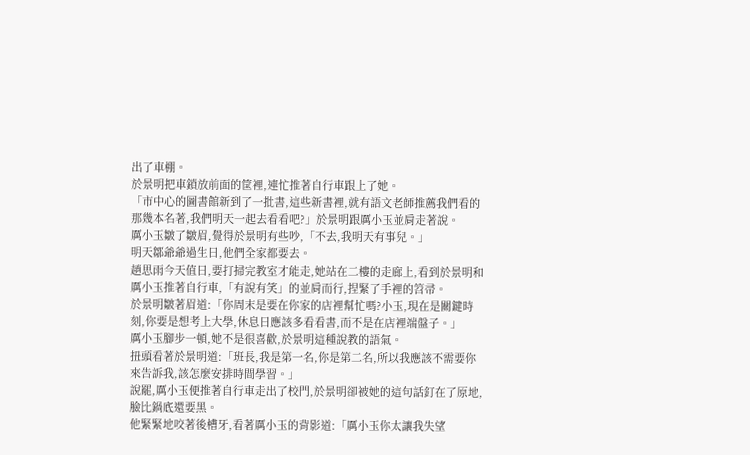出了車棚。
於景明把車鎖放前面的筐裡,連忙推著自行車跟上了她。
「市中心的圖書館新到了一批書,這些新書裡,就有語文老師推薦我們看的那幾本名著,我們明天一起去看看吧?」於景明跟厲小玉並肩走著說。
厲小玉皺了皺眉,覺得於景明有些吵,「不去,我明天有事兒。」
明天鄒爺爺過生日,他們全家都要去。
趙思雨今天值日,要打掃完教室才能走,她站在二樓的走廊上,看到於景明和厲小玉推著自行車,「有說有笑」的並肩而行,捏緊了手裡的笤帚。
於景明皺著眉道:「你周末是要在你家的店裡幫忙嗎?小玉,現在是關鍵時刻,你要是想考上大學,休息日應該多看看書,而不是在店裡端盤子。」
厲小玉腳步一頓,她不是很喜歡,於景明這種說教的語氣。
扭頭看著於景明道:「班長,我是第一名,你是第二名,所以我應該不需要你來告訴我,該怎麼安排時間學習。」
說罷,厲小玉便推著自行車走出了校門,於景明卻被她的這句話釘在了原地,臉比鍋底還要黑。
他緊緊地咬著後槽牙,看著厲小玉的背影道:「厲小玉你太讓我失望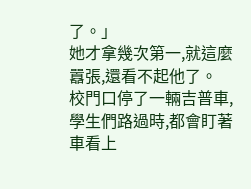了。」
她才拿幾次第一,就這麼囂張,還看不起他了。
校門口停了一輛吉普車,學生們路過時,都會盯著車看上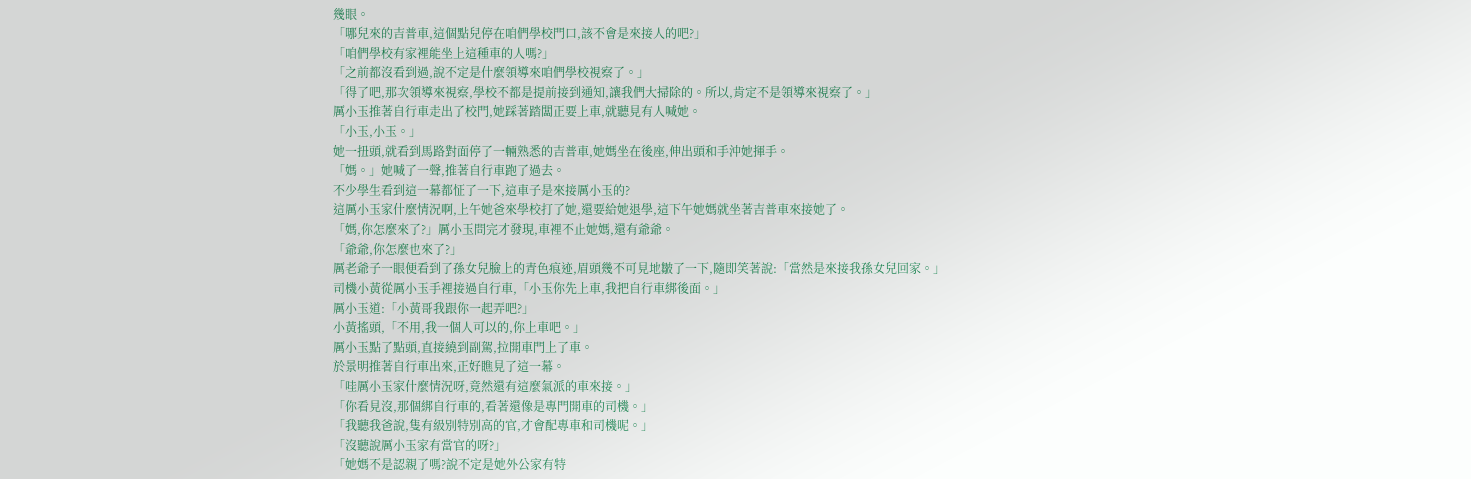幾眼。
「哪兒來的吉普車,這個點兒停在咱們學校門口,該不會是來接人的吧?」
「咱們學校有家裡能坐上這種車的人嗎?」
「之前都沒看到過,說不定是什麼領導來咱們學校視察了。」
「得了吧,那次領導來視察,學校不都是提前接到通知,讓我們大掃除的。所以,肯定不是領導來視察了。」
厲小玉推著自行車走出了校門,她踩著踏闆正要上車,就聽見有人喊她。
「小玉,小玉。」
她一扭頭,就看到馬路對面停了一輛熟悉的吉普車,她媽坐在後座,伸出頭和手沖她揮手。
「媽。」她喊了一聲,推著自行車跑了過去。
不少學生看到這一幕都怔了一下,這車子是來接厲小玉的?
這厲小玉家什麼情況啊,上午她爸來學校打了她,還要給她退學,這下午她媽就坐著吉普車來接她了。
「媽,你怎麼來了?」厲小玉問完才發現,車裡不止她媽,還有爺爺。
「爺爺,你怎麼也來了?」
厲老爺子一眼便看到了孫女兒臉上的青色痕迹,眉頭幾不可見地皺了一下,隨即笑著說:「當然是來接我孫女兒回家。」
司機小黃從厲小玉手裡接過自行車,「小玉你先上車,我把自行車綁後面。」
厲小玉道:「小黃哥我跟你一起弄吧?」
小黃搖頭,「不用,我一個人可以的,你上車吧。」
厲小玉點了點頭,直接繞到副駕,拉開車門上了車。
於景明推著自行車出來,正好瞧見了這一幕。
「哇厲小玉家什麼情況呀,竟然還有這麼氣派的車來接。」
「你看見沒,那個綁自行車的,看著還像是專門開車的司機。」
「我聽我爸說,隻有級別特別高的官,才會配專車和司機呢。」
「沒聽說厲小玉家有當官的呀?」
「她媽不是認親了嗎?說不定是她外公家有特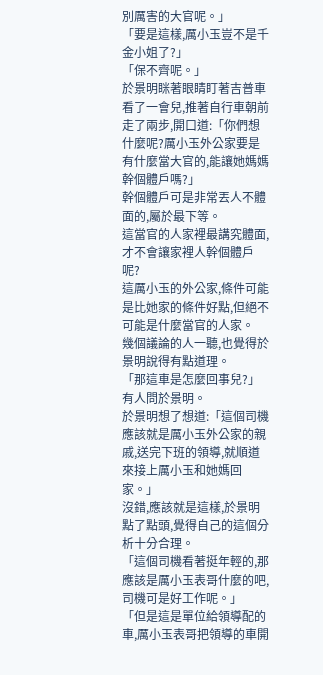別厲害的大官呢。」
「要是這樣,厲小玉豈不是千金小姐了?」
「保不齊呢。」
於景明眯著眼睛盯著吉普車看了一會兒,推著自行車朝前走了兩步,開口道:「你們想什麼呢?厲小玉外公家要是有什麼當大官的,能讓她媽媽幹個體戶嗎?」
幹個體戶可是非常丟人不體面的,屬於最下等。
這當官的人家裡最講究體面,才不會讓家裡人幹個體戶呢?
這厲小玉的外公家,條件可能是比她家的條件好點,但絕不可能是什麼當官的人家。
幾個議論的人一聽,也覺得於景明說得有點道理。
「那這車是怎麼回事兒?」有人問於景明。
於景明想了想道:「這個司機應該就是厲小玉外公家的親戚,送完下班的領導,就順道來接上厲小玉和她媽回家。」
沒錯,應該就是這樣,於景明點了點頭,覺得自己的這個分析十分合理。
「這個司機看著挺年輕的,那應該是厲小玉表哥什麼的吧,司機可是好工作呢。」
「但是這是單位給領導配的車,厲小玉表哥把領導的車開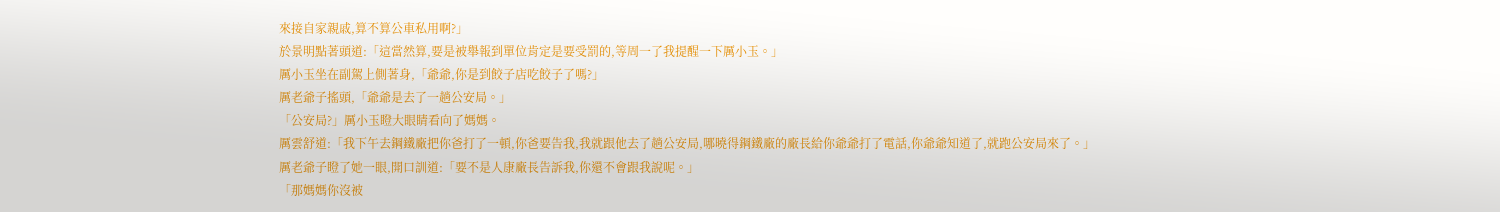來接自家親戚,算不算公車私用啊?」
於景明點著頭道:「這當然算,要是被舉報到單位肯定是要受罰的,等周一了我提醒一下厲小玉。」
厲小玉坐在副駕上側著身,「爺爺,你是到餃子店吃餃子了嗎?」
厲老爺子搖頭,「爺爺是去了一趟公安局。」
「公安局?」厲小玉瞪大眼睛看向了媽媽。
厲雲舒道:「我下午去鋼鐵廠把你爸打了一頓,你爸要告我,我就跟他去了趟公安局,哪曉得鋼鐵廠的廠長給你爺爺打了電話,你爺爺知道了,就跑公安局來了。」
厲老爺子瞪了她一眼,開口訓道:「要不是人康廠長告訴我,你還不會跟我說呢。」
「那媽媽你沒被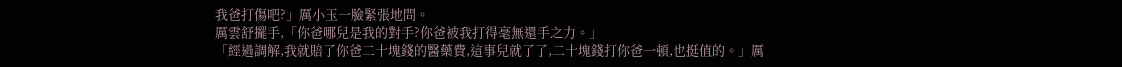我爸打傷吧?」厲小玉一臉緊張地問。
厲雲舒擺手,「你爸哪兒是我的對手?你爸被我打得毫無還手之力。」
「經過調解,我就賠了你爸二十塊錢的醫藥費,這事兒就了了,二十塊錢打你爸一頓,也挺值的。」厲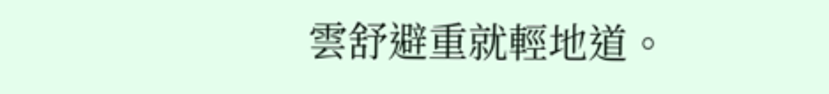雲舒避重就輕地道。